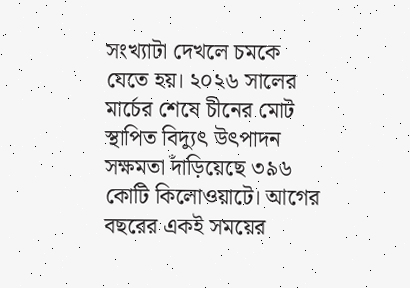সংখ্যাটা দেখলে চমকে যেতে হয়। ২০২৬ সালের মার্চের শেষে চীনের মোট স্থাপিত বিদ্যুৎ উৎপাদন সক্ষমতা দাঁড়িয়েছে ৩৯৬ কোটি কিলোওয়াটে। আগের বছরের একই সময়ের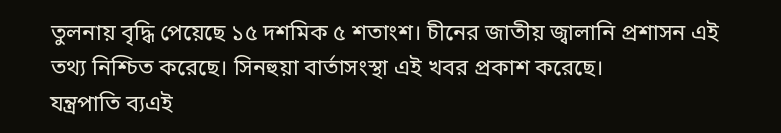তুলনায় বৃদ্ধি পেয়েছে ১৫ দশমিক ৫ শতাংশ। চীনের জাতীয় জ্বালানি প্রশাসন এই তথ্য নিশ্চিত করেছে। সিনহুয়া বার্তাসংস্থা এই খবর প্রকাশ করেছে।
যন্ত্রপাতি ব্যএই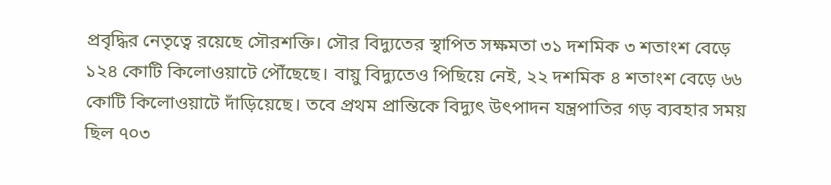প্রবৃদ্ধির নেতৃত্বে রয়েছে সৌরশক্তি। সৌর বিদ্যুতের স্থাপিত সক্ষমতা ৩১ দশমিক ৩ শতাংশ বেড়ে ১২৪ কোটি কিলোওয়াটে পৌঁছেছে। বায়ু বিদ্যুতেও পিছিয়ে নেই, ২২ দশমিক ৪ শতাংশ বেড়ে ৬৬ কোটি কিলোওয়াটে দাঁড়িয়েছে। তবে প্রথম প্রান্তিকে বিদ্যুৎ উৎপাদন যন্ত্রপাতির গড় ব্যবহার সময় ছিল ৭০৩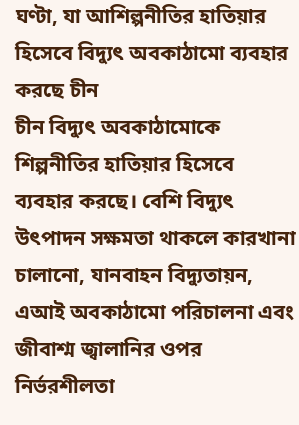ঘণ্টা, যা আশিল্পনীতির হাতিয়ার হিসেবে বিদ্যুৎ অবকাঠামো ব্যবহার করছে চীন
চীন বিদ্যুৎ অবকাঠামোকে শিল্পনীতির হাতিয়ার হিসেবে ব্যবহার করছে। বেশি বিদ্যুৎ উৎপাদন সক্ষমতা থাকলে কারখানা চালানো, যানবাহন বিদ্যুতায়ন, এআই অবকাঠামো পরিচালনা এবং জীবাশ্ম জ্বালানির ওপর নির্ভরশীলতা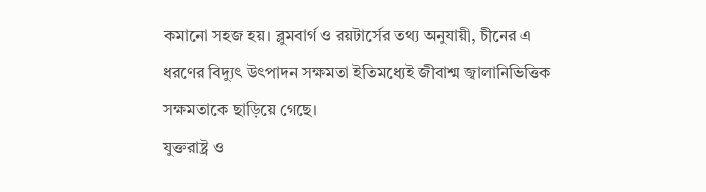কমানো সহজ হয়। ব্লুমবার্গ ও রয়টার্সের তথ্য অনুযায়ী, চীনের এ ধরণের বিদ্যুৎ উৎপাদন সক্ষমতা ইতিমধ্যেই জীবাশ্ম জ্বালানিভিত্তিক সক্ষমতাকে ছাড়িয়ে গেছে।
যুক্তরাষ্ট্র ও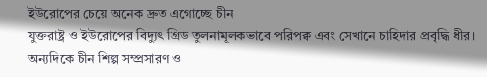ইউরোপের চেয়ে অনেক দ্রুত এগোচ্ছে চীন
যুক্তরাষ্ট্র ও ইউরোপের বিদ্যুৎ গ্রিড তুলনামূলকভাবে পরিপক্ব এবং সেখানে চাহিদার প্রবৃদ্ধি ধীর। অন্যদিকে চীন শিল্প সম্প্রসারণ ও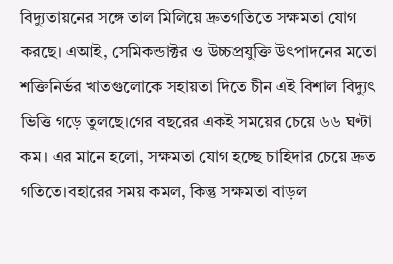বিদ্যুতায়নের সঙ্গে তাল মিলিয়ে দ্রুতগতিতে সক্ষমতা যোগ করছে। এআই, সেমিকন্ডাক্টর ও উচ্চপ্রযুক্তি উৎপাদনের মতো শক্তিনির্ভর খাতগুলোকে সহায়তা দিতে চীন এই বিশাল বিদ্যুৎ ভিত্তি গড়ে তুলছে।গের বছরের একই সময়ের চেয়ে ৬৬ ঘণ্টা কম। এর মানে হলো, সক্ষমতা যোগ হচ্ছে চাহিদার চেয়ে দ্রুত গতিতে।বহারের সময় কমল, কিন্তু সক্ষমতা বাড়ল